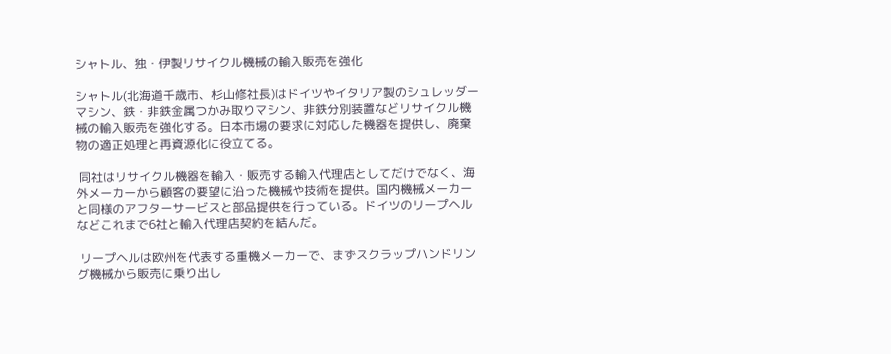シャトル、独・伊製リサイクル機械の輸入販売を強化

シャトル(北海道千歳市、杉山修社長)はドイツやイタリア製のシュレッダーマシン、鉄・非鉄金属つかみ取りマシン、非鉄分別装置などリサイクル機械の輸入販売を強化する。日本市場の要求に対応した機器を提供し、廃棄物の適正処理と再資源化に役立てる。

 同社はリサイクル機器を輸入・販売する輸入代理店としてだけでなく、海外メーカーから顧客の要望に沿った機械や技術を提供。国内機械メーカーと同様のアフターサービスと部品提供を行っている。ドイツのリープヘルなどこれまで6社と輸入代理店契約を結んだ。

 リープヘルは欧州を代表する重機メーカーで、まずスクラップハンドリング機械から販売に乗り出し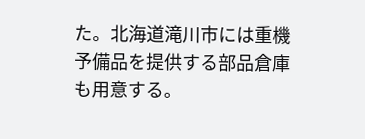た。北海道滝川市には重機予備品を提供する部品倉庫も用意する。